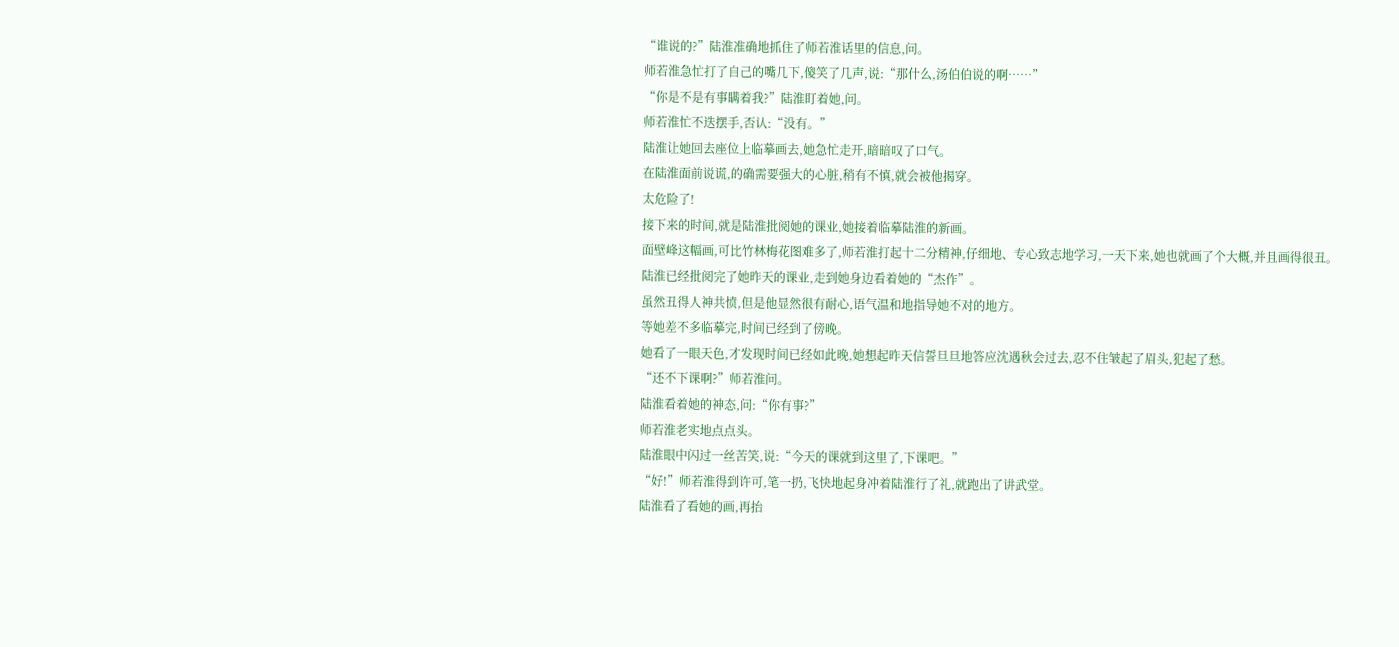“谁说的?”陆淮准确地抓住了师若淮话里的信息,问。
师若淮急忙打了自己的嘴几下,傻笑了几声,说:“那什么,汤伯伯说的啊……”
“你是不是有事瞒着我?”陆淮盯着她,问。
师若淮忙不迭摆手,否认:“没有。”
陆淮让她回去座位上临摹画去,她急忙走开,暗暗叹了口气。
在陆淮面前说谎,的确需要强大的心脏,稍有不慎,就会被他揭穿。
太危险了!
接下来的时间,就是陆淮批阅她的课业,她接着临摹陆淮的新画。
面壁峰这幅画,可比竹林梅花图难多了,师若淮打起十二分精神,仔细地、专心致志地学习,一天下来,她也就画了个大概,并且画得很丑。
陆淮已经批阅完了她昨天的课业,走到她身边看着她的“杰作”。
虽然丑得人神共愤,但是他显然很有耐心,语气温和地指导她不对的地方。
等她差不多临摹完,时间已经到了傍晚。
她看了一眼天色,才发现时间已经如此晚,她想起昨天信誓旦旦地答应沈遇秋会过去,忍不住皱起了眉头,犯起了愁。
“还不下课啊?”师若淮问。
陆淮看着她的神态,问:“你有事?”
师若淮老实地点点头。
陆淮眼中闪过一丝苦笑,说:“今天的课就到这里了,下课吧。”
“好!”师若淮得到许可,笔一扔,飞快地起身冲着陆淮行了礼,就跑出了讲武堂。
陆淮看了看她的画,再抬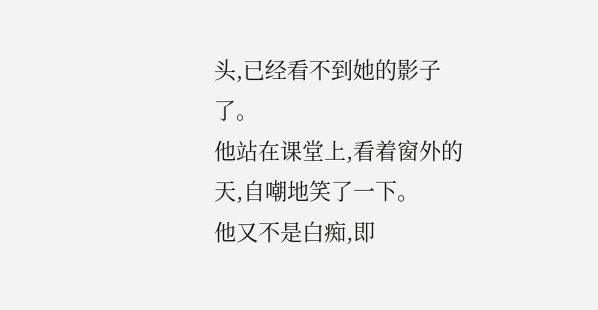头,已经看不到她的影子了。
他站在课堂上,看着窗外的天,自嘲地笑了一下。
他又不是白痴,即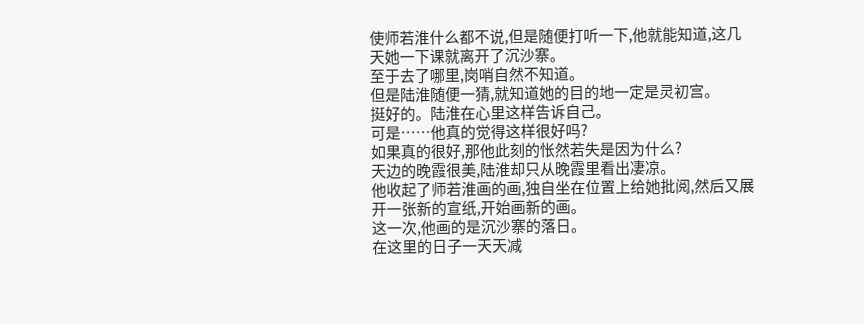使师若淮什么都不说,但是随便打听一下,他就能知道,这几天她一下课就离开了沉沙寨。
至于去了哪里,岗哨自然不知道。
但是陆淮随便一猜,就知道她的目的地一定是灵初宫。
挺好的。陆淮在心里这样告诉自己。
可是……他真的觉得这样很好吗?
如果真的很好,那他此刻的怅然若失是因为什么?
天边的晚霞很美,陆淮却只从晚霞里看出凄凉。
他收起了师若淮画的画,独自坐在位置上给她批阅,然后又展开一张新的宣纸,开始画新的画。
这一次,他画的是沉沙寨的落日。
在这里的日子一天天减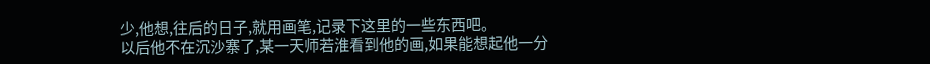少,他想,往后的日子,就用画笔,记录下这里的一些东西吧。
以后他不在沉沙寨了,某一天师若淮看到他的画,如果能想起他一分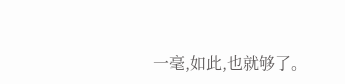一毫,如此,也就够了。